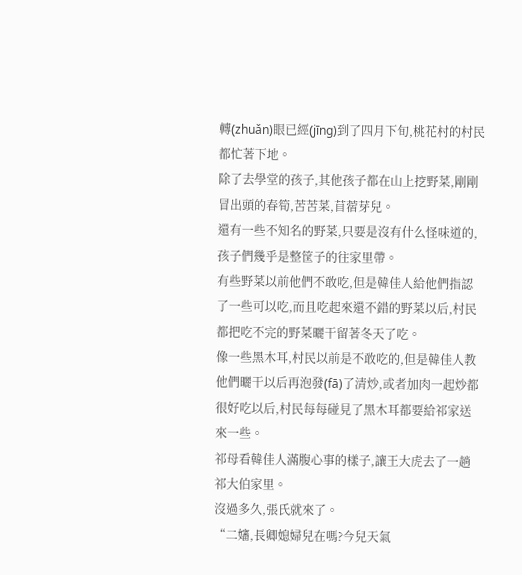轉(zhuǎn)眼已經(jīng)到了四月下旬,桃花村的村民都忙著下地。
除了去學堂的孩子,其他孩子都在山上挖野菜,剛剛冒出頭的春筍,苦苦菜,苜蓿芽兒。
還有一些不知名的野菜,只要是沒有什么怪味道的,孩子們幾乎是整筐子的往家里帶。
有些野菜以前他們不敢吃,但是韓佳人給他們指認了一些可以吃,而且吃起來還不錯的野菜以后,村民都把吃不完的野菜曬干留著冬天了吃。
像一些黑木耳,村民以前是不敢吃的,但是韓佳人教他們曬干以后再泡發(fā)了清炒,或者加肉一起炒都很好吃以后,村民每每碰見了黑木耳都要給祁家送來一些。
祁母看韓佳人滿腹心事的樣子,讓王大虎去了一趟祁大伯家里。
沒過多久,張氏就來了。
“二嬸,長卿媳婦兒在嗎?今兒天氣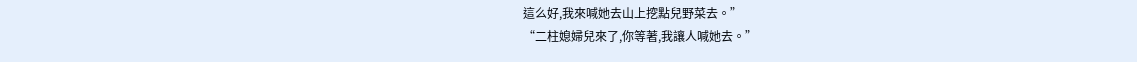這么好,我來喊她去山上挖點兒野菜去。”
“二柱媳婦兒來了,你等著,我讓人喊她去。”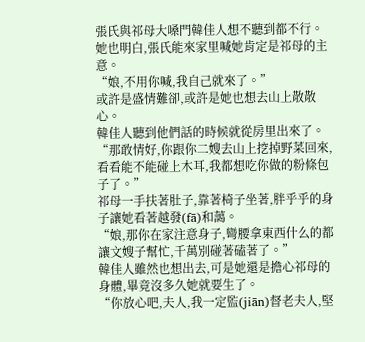張氏與祁母大嗓門韓佳人想不聽到都不行。
她也明白,張氏能來家里喊她肯定是祁母的主意。
“娘,不用你喊,我自己就來了。”
或許是盛情難卻,或許是她也想去山上散散心。
韓佳人聽到他們話的時候就從房里出來了。
“那敢情好,你跟你二嫂去山上挖掉野菜回來,看看能不能碰上木耳,我都想吃你做的粉條包子了。”
祁母一手扶著肚子,靠著椅子坐著,胖乎乎的身子讓她看著越發(fā)和藹。
“娘,那你在家注意身子,彎腰拿東西什么的都讓文嫂子幫忙,千萬別碰著磕著了。”
韓佳人雖然也想出去,可是她還是擔心祁母的身體,畢竟沒多久她就要生了。
“你放心吧,夫人,我一定監(jiān)督老夫人,堅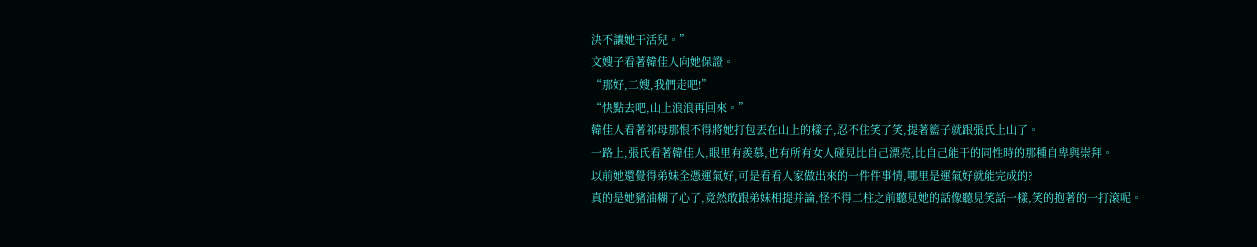決不讓她干活兒。”
文嫂子看著韓佳人向她保證。
“那好,二嫂,我們走吧!”
“快點去吧,山上浪浪再回來。”
韓佳人看著祁母那恨不得將她打包丟在山上的樣子,忍不住笑了笑,提著籃子就跟張氏上山了。
一路上,張氏看著韓佳人,眼里有羨慕,也有所有女人碰見比自己漂亮,比自己能干的同性時的那種自卑與崇拜。
以前她還覺得弟妹全憑運氣好,可是看看人家做出來的一件件事情,哪里是運氣好就能完成的?
真的是她豬油糊了心了,竟然敢跟弟妹相提并論,怪不得二柱之前聽見她的話像聽見笑話一樣,笑的抱著的一打滾呢。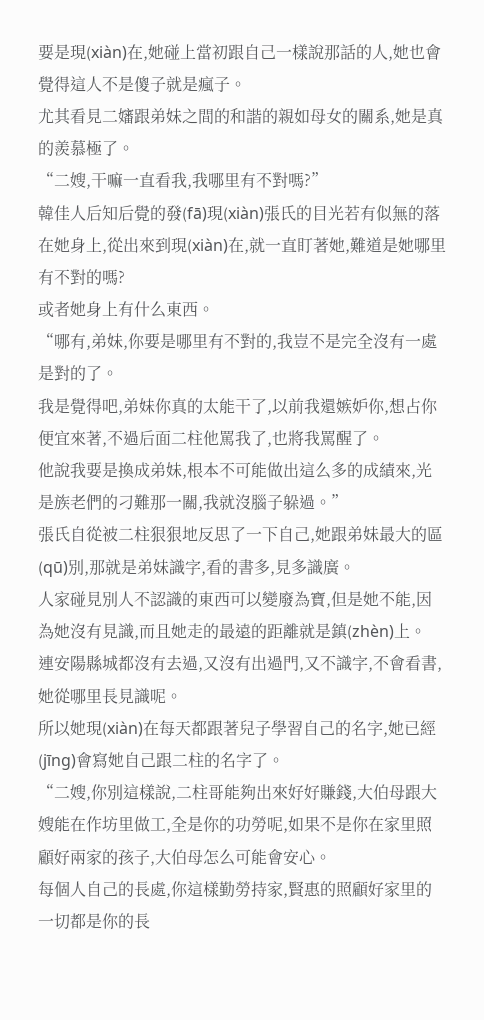要是現(xiàn)在,她碰上當初跟自己一樣說那話的人,她也會覺得這人不是傻子就是瘋子。
尤其看見二嬸跟弟妹之間的和諧的親如母女的關系,她是真的羨慕極了。
“二嫂,干嘛一直看我,我哪里有不對嗎?”
韓佳人后知后覺的發(fā)現(xiàn)張氏的目光若有似無的落在她身上,從出來到現(xiàn)在,就一直盯著她,難道是她哪里有不對的嗎?
或者她身上有什么東西。
“哪有,弟妹,你要是哪里有不對的,我豈不是完全沒有一處是對的了。
我是覺得吧,弟妹你真的太能干了,以前我還嫉妒你,想占你便宜來著,不過后面二柱他罵我了,也將我罵醒了。
他說我要是換成弟妹,根本不可能做出這么多的成績來,光是族老們的刁難那一關,我就沒腦子躲過。”
張氏自從被二柱狠狠地反思了一下自己,她跟弟妹最大的區(qū)別,那就是弟妹識字,看的書多,見多識廣。
人家碰見別人不認識的東西可以變廢為寶,但是她不能,因為她沒有見識,而且她走的最遠的距離就是鎮(zhèn)上。
連安陽縣城都沒有去過,又沒有出過門,又不識字,不會看書,她從哪里長見識呢。
所以她現(xiàn)在每天都跟著兒子學習自己的名字,她已經(jīng)會寫她自己跟二柱的名字了。
“二嫂,你別這樣說,二柱哥能夠出來好好賺錢,大伯母跟大嫂能在作坊里做工,全是你的功勞呢,如果不是你在家里照顧好兩家的孩子,大伯母怎么可能會安心。
每個人自己的長處,你這樣勤勞持家,賢惠的照顧好家里的一切都是你的長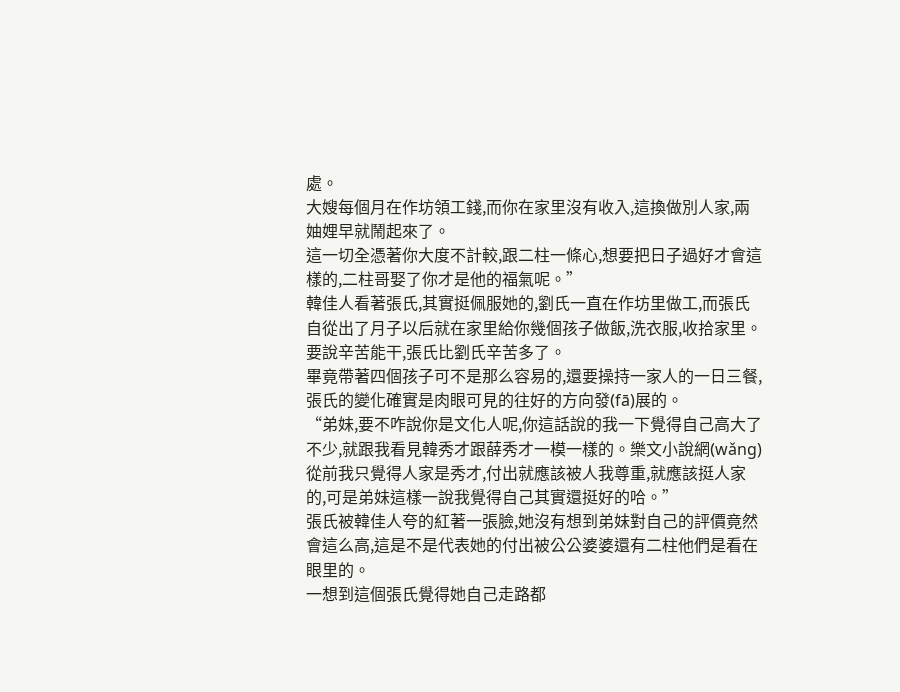處。
大嫂每個月在作坊領工錢,而你在家里沒有收入,這換做別人家,兩妯娌早就鬧起來了。
這一切全憑著你大度不計較,跟二柱一條心,想要把日子過好才會這樣的,二柱哥娶了你才是他的福氣呢。”
韓佳人看著張氏,其實挺佩服她的,劉氏一直在作坊里做工,而張氏自從出了月子以后就在家里給你幾個孩子做飯,洗衣服,收拾家里。
要說辛苦能干,張氏比劉氏辛苦多了。
畢竟帶著四個孩子可不是那么容易的,還要操持一家人的一日三餐,張氏的變化確實是肉眼可見的往好的方向發(fā)展的。
“弟妹,要不咋說你是文化人呢,你這話說的我一下覺得自己高大了不少,就跟我看見韓秀才跟薛秀才一模一樣的。樂文小說網(wǎng)
從前我只覺得人家是秀才,付出就應該被人我尊重,就應該挺人家的,可是弟妹這樣一說我覺得自己其實還挺好的哈。”
張氏被韓佳人夸的紅著一張臉,她沒有想到弟妹對自己的評價竟然會這么高,這是不是代表她的付出被公公婆婆還有二柱他們是看在眼里的。
一想到這個張氏覺得她自己走路都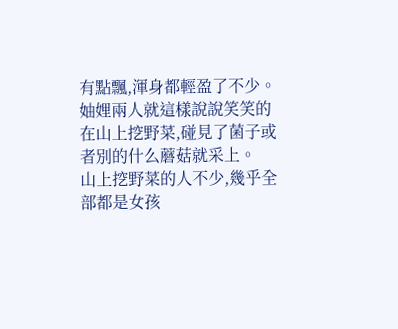有點飄,渾身都輕盈了不少。
妯娌兩人就這樣說說笑笑的在山上挖野菜,碰見了菌子或者別的什么蘑菇就采上。
山上挖野菜的人不少,幾乎全部都是女孩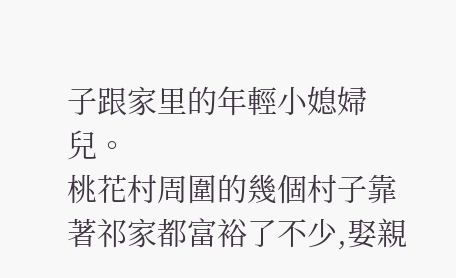子跟家里的年輕小媳婦兒。
桃花村周圍的幾個村子靠著祁家都富裕了不少,娶親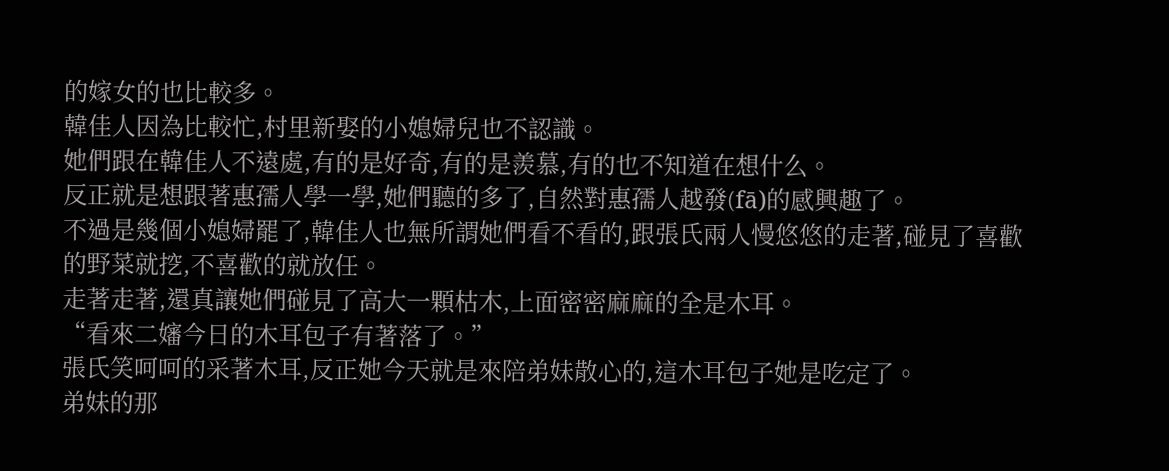的嫁女的也比較多。
韓佳人因為比較忙,村里新娶的小媳婦兒也不認識。
她們跟在韓佳人不遠處,有的是好奇,有的是羨慕,有的也不知道在想什么。
反正就是想跟著惠孺人學一學,她們聽的多了,自然對惠孺人越發(fā)的感興趣了。
不過是幾個小媳婦罷了,韓佳人也無所謂她們看不看的,跟張氏兩人慢悠悠的走著,碰見了喜歡的野菜就挖,不喜歡的就放任。
走著走著,還真讓她們碰見了高大一顆枯木,上面密密麻麻的全是木耳。
“看來二嬸今日的木耳包子有著落了。”
張氏笑呵呵的采著木耳,反正她今天就是來陪弟妹散心的,這木耳包子她是吃定了。
弟妹的那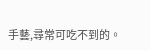手藝,尋常可吃不到的。